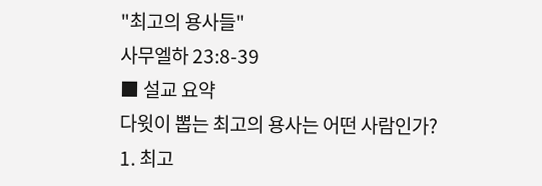"최고의 용사들"
사무엘하 23:8-39
■ 설교 요약
다윗이 뽑는 최고의 용사는 어떤 사람인가?
1. 최고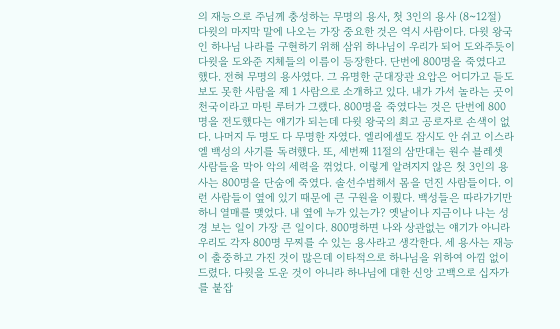의 재능으로 주님께 충성하는 무명의 용사, 첫 3인의 용사 (8~12절)
다윗의 마지막 말에 나오는 가장 중요한 것은 역시 사람이다. 다윗 왕국인 하나님 나라를 구현하기 위해 삼위 하나님이 우리가 되어 도와주듯이 다윗을 도와준 지체들의 이름이 등장한다. 단번에 800명을 죽였다고 했다. 전혀 무명의 용사였다. 그 유명한 군대장관 요압은 어디가고 듣도 보도 못한 사람을 제 1 사람으로 소개하고 있다. 내가 가서 놀라는 곳이 천국이라고 마틴 루터가 그랬다. 800명을 죽였다는 것은 단번에 800명을 전도했다는 얘기가 되는데 다윗 왕국의 최고 공로자로 손색이 없다. 나머지 두 명도 다 무명한 자였다. 엘리에셀도 잠시도 안 쉬고 이스라엘 백성의 사기를 독려했다. 또, 세번째 11절의 삼만대는 원수 블레셋 사람들을 막아 악의 세력을 꺾었다. 이렇게 알려지지 않은 첫 3인의 용사는 800명을 단숨에 죽였다. 솔선수범해서 몸을 던진 사람들이다. 이런 사람들이 옆에 있기 때문에 큰 구원을 이뤘다. 백성들은 따라가기만 하니 열매를 맺었다. 내 옆에 누가 있는가? 옛날이나 지금이나 나는 성경 보는 일이 가장 큰 일이다. 800명하면 나와 상관없는 얘기가 아니라 우리도 각자 800명 무찌를 수 있는 용사라고 생각한다. 세 용사는 재능이 출중하고 가진 것이 많은데 이타적으로 하나님을 위하여 아낌 없이 드렸다. 다윗을 도운 것이 아니라 하나님에 대한 신앙 고백으로 십자가를 붙잡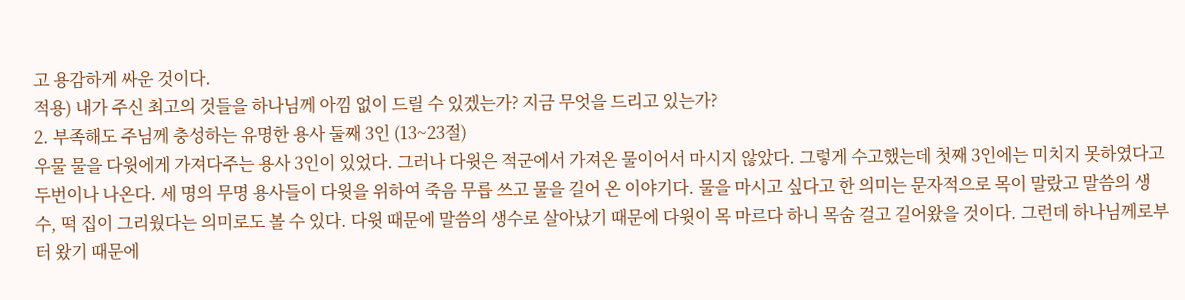고 용감하게 싸운 것이다.
적용) 내가 주신 최고의 것들을 하나님께 아낌 없이 드릴 수 있겠는가? 지금 무엇을 드리고 있는가?
2. 부족해도 주님께 충성하는 유명한 용사 둘째 3인 (13~23절)
우물 물을 다윗에게 가져다주는 용사 3인이 있었다. 그러나 다윗은 적군에서 가져온 물이어서 마시지 않았다. 그렇게 수고했는데 첫째 3인에는 미치지 못하였다고 두번이나 나온다. 세 명의 무명 용사들이 다윗을 위하여 죽음 무릅 쓰고 물을 길어 온 이야기다. 물을 마시고 싶다고 한 의미는 문자적으로 목이 말랐고 말씀의 생수, 떡 집이 그리웠다는 의미로도 볼 수 있다. 다윗 때문에 말씀의 생수로 살아났기 때문에 다윗이 목 마르다 하니 목숨 걸고 길어왔을 것이다. 그런데 하나님께로부터 왔기 때문에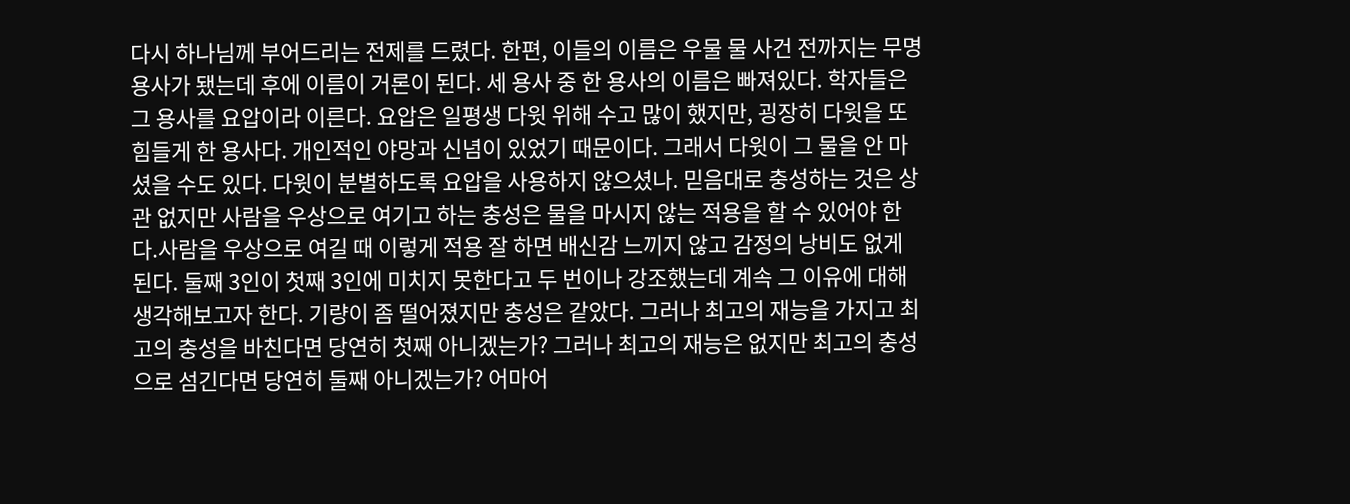다시 하나님께 부어드리는 전제를 드렸다. 한편, 이들의 이름은 우물 물 사건 전까지는 무명 용사가 됐는데 후에 이름이 거론이 된다. 세 용사 중 한 용사의 이름은 빠져있다. 학자들은 그 용사를 요압이라 이른다. 요압은 일평생 다윗 위해 수고 많이 했지만, 굉장히 다윗을 또 힘들게 한 용사다. 개인적인 야망과 신념이 있었기 때문이다. 그래서 다윗이 그 물을 안 마셨을 수도 있다. 다윗이 분별하도록 요압을 사용하지 않으셨나. 믿음대로 충성하는 것은 상관 없지만 사람을 우상으로 여기고 하는 충성은 물을 마시지 않는 적용을 할 수 있어야 한다.사람을 우상으로 여길 때 이렇게 적용 잘 하면 배신감 느끼지 않고 감정의 낭비도 없게 된다. 둘째 3인이 첫째 3인에 미치지 못한다고 두 번이나 강조했는데 계속 그 이유에 대해 생각해보고자 한다. 기량이 좀 떨어졌지만 충성은 같았다. 그러나 최고의 재능을 가지고 최고의 충성을 바친다면 당연히 첫째 아니겠는가? 그러나 최고의 재능은 없지만 최고의 충성으로 섬긴다면 당연히 둘째 아니겠는가? 어마어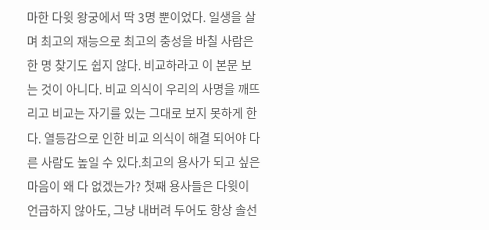마한 다윗 왕궁에서 딱 3명 뿐이었다. 일생을 살며 최고의 재능으로 최고의 충성을 바칠 사람은 한 명 찾기도 쉽지 않다. 비교하라고 이 본문 보는 것이 아니다. 비교 의식이 우리의 사명을 깨뜨리고 비교는 자기를 있는 그대로 보지 못하게 한다. 열등감으로 인한 비교 의식이 해결 되어야 다른 사람도 높일 수 있다.최고의 용사가 되고 싶은 마음이 왜 다 없겠는가? 첫째 용사들은 다윗이 언급하지 않아도, 그냥 내버려 두어도 항상 솔선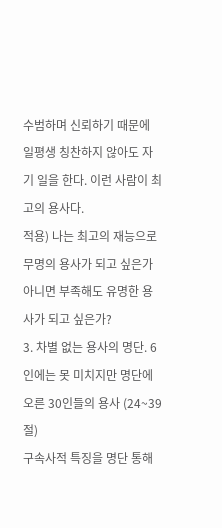수범하며 신뢰하기 때문에 일평생 칭찬하지 않아도 자기 일을 한다. 이런 사람이 최고의 용사다.
적용) 나는 최고의 재능으로 무명의 용사가 되고 싶은가 아니면 부족해도 유명한 용사가 되고 싶은가?
3. 차별 없는 용사의 명단. 6인에는 못 미치지만 명단에 오른 30인들의 용사 (24~39절)
구속사적 특징을 명단 통해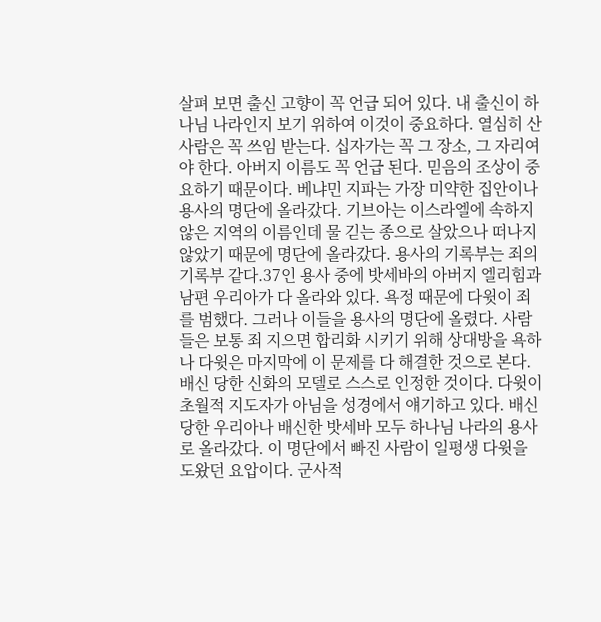살펴 보면 출신 고향이 꼭 언급 되어 있다. 내 출신이 하나님 나라인지 보기 위하여 이것이 중요하다. 열심히 산 사람은 꼭 쓰임 받는다. 십자가는 꼭 그 장소, 그 자리여야 한다. 아버지 이름도 꼭 언급 된다. 믿음의 조상이 중요하기 때문이다. 베냐민 지파는 가장 미약한 집안이나 용사의 명단에 올라갔다. 기브아는 이스라엘에 속하지 않은 지역의 이름인데 물 긷는 종으로 살았으나 떠나지 않았기 때문에 명단에 올라갔다. 용사의 기록부는 죄의 기록부 같다.37인 용사 중에 밧세바의 아버지 엘리힘과 남편 우리아가 다 올라와 있다. 욕정 때문에 다윗이 죄를 범했다. 그러나 이들을 용사의 명단에 올렸다. 사람들은 보통 죄 지으면 합리화 시키기 위해 상대방을 욕하나 다윗은 마지막에 이 문제를 다 해결한 것으로 본다. 배신 당한 신화의 모델로 스스로 인정한 것이다. 다윗이 초월적 지도자가 아님을 성경에서 얘기하고 있다. 배신 당한 우리아나 배신한 밧세바 모두 하나님 나라의 용사로 올라갔다. 이 명단에서 빠진 사람이 일평생 다윗을 도왔던 요압이다. 군사적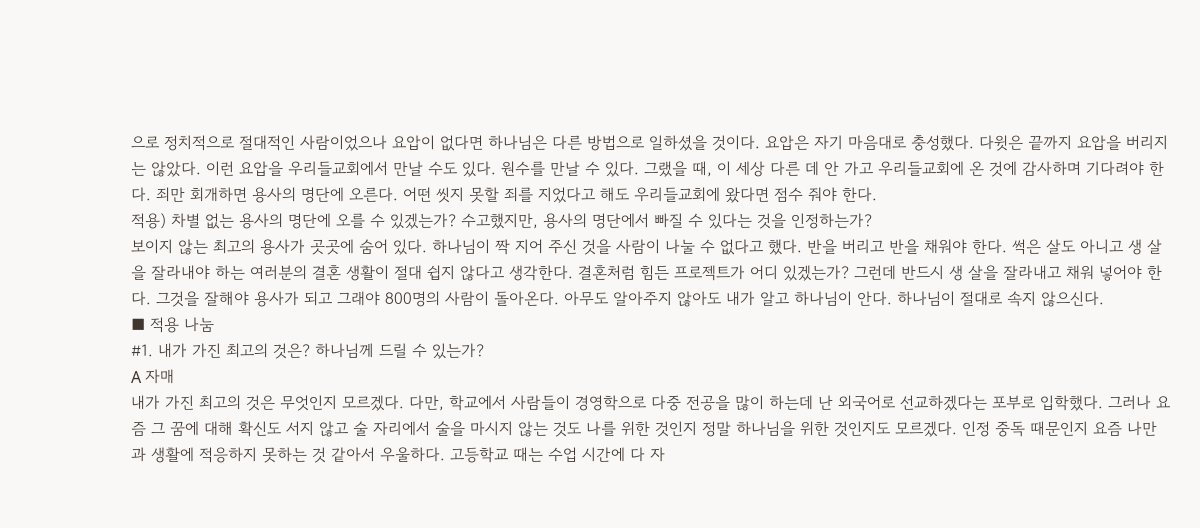으로 정치적으로 절대적인 사람이었으나 요압이 없다면 하나님은 다른 방법으로 일하셨을 것이다. 요압은 자기 마음대로 충성했다. 다윗은 끝까지 요압을 버리지는 않았다. 이런 요압을 우리들교회에서 만날 수도 있다. 원수를 만날 수 있다. 그랬을 때, 이 세상 다른 데 안 가고 우리들교회에 온 것에 감사하며 기다려야 한다. 죄만 회개하면 용사의 명단에 오른다. 어떤 씻지 못할 죄를 지었다고 해도 우리들교회에 왔다면 점수 줘야 한다.
적용) 차별 없는 용사의 명단에 오를 수 있겠는가? 수고했지만, 용사의 명단에서 빠질 수 있다는 것을 인정하는가?
보이지 않는 최고의 용사가 곳곳에 숨어 있다. 하나님이 짝 지어 주신 것을 사람이 나눌 수 없다고 했다. 반을 버리고 반을 채워야 한다. 썩은 살도 아니고 생 살을 잘라내야 하는 여러분의 결혼 생활이 절대 쉽지 않다고 생각한다. 결혼처럼 힘든 프로젝트가 어디 있겠는가? 그런데 반드시 생 살을 잘라내고 채워 넣어야 한다. 그것을 잘해야 용사가 되고 그래야 800명의 사람이 돌아온다. 아무도 알아주지 않아도 내가 알고 하나님이 안다. 하나님이 절대로 속지 않으신다.
■ 적용 나눔
#1. 내가 가진 최고의 것은? 하나님께 드릴 수 있는가?
A 자매
내가 가진 최고의 것은 무엇인지 모르겠다. 다만, 학교에서 사람들이 경영학으로 다중 전공을 많이 하는데 난 외국어로 선교하겠다는 포부로 입학했다. 그러나 요즘 그 꿈에 대해 확신도 서지 않고 술 자리에서 술을 마시지 않는 것도 나를 위한 것인지 정말 하나님을 위한 것인지도 모르겠다. 인정 중독 때문인지 요즘 나만 과 생활에 적응하지 못하는 것 같아서 우울하다. 고등학교 때는 수업 시간에 다 자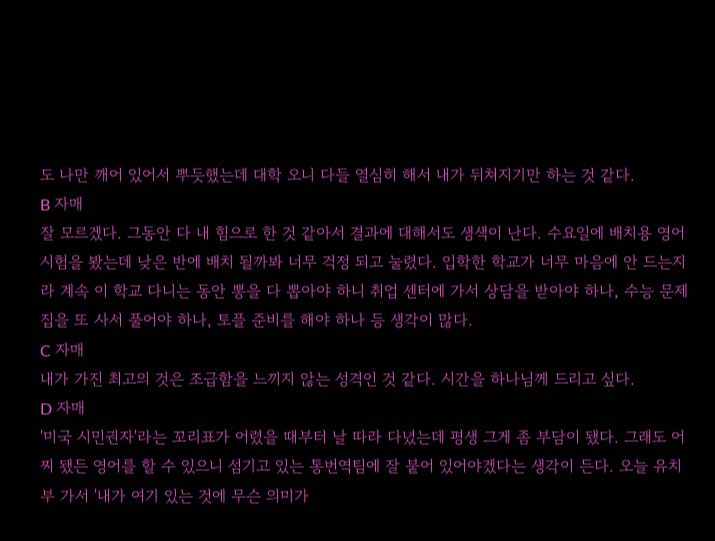도 나만 깨어 있어서 뿌듯했는데 대학 오니 다들 열심히 해서 내가 뒤쳐지기만 하는 것 같다.
B 자매
잘 모르겠다. 그동안 다 내 힘으로 한 것 같아서 결과에 대해서도 생색이 난다. 수요일에 배치용 영어 시험을 봤는데 낮은 반에 배치 될까봐 너무 걱정 되고 눌렸다. 입학한 학교가 너무 마음에 안 드는지라 계속 이 학교 다니는 동안 뽕을 다 뽑아야 하니 취업 센터에 가서 상담을 받아야 하나, 수능 문제집을 또 사서 풀어야 하나, 토플 준비를 해야 하나 등 생각이 많다.
C 자매
내가 가진 최고의 것은 조급함을 느끼지 않는 성격인 것 같다. 시간을 하나님께 드리고 싶다.
D 자매
'미국 시민권자'라는 꼬리표가 어렸을 때부터 날 따라 다녔는데 평생 그게 좀 부담이 됐다. 그래도 어찌 됐든 영어를 할 수 있으니 섬기고 있는 통번역팀에 잘 붙어 있어야겠다는 생각이 든다. 오늘 유치부 가서 '내가 여기 있는 것에 무슨 의미가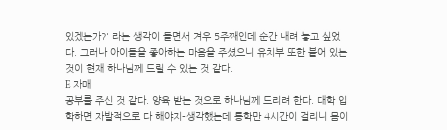있겠는가?' 라는 생각이 들면서 겨우 5주째인데 순간 내려 놓고 싶었다. 그러나 아이들을 좋아하는 마음을 주셨으니 유치부 또한 붙어 있는 것이 현재 하나님께 드릴 수 있는 것 같다.
E 자매
공부를 주신 것 같다. 양육 받는 것으로 하나님께 드리려 한다. 대학 입학하면 자발적으로 다 해야지-생각했는데 통학만 4시간이 걸리니 몸이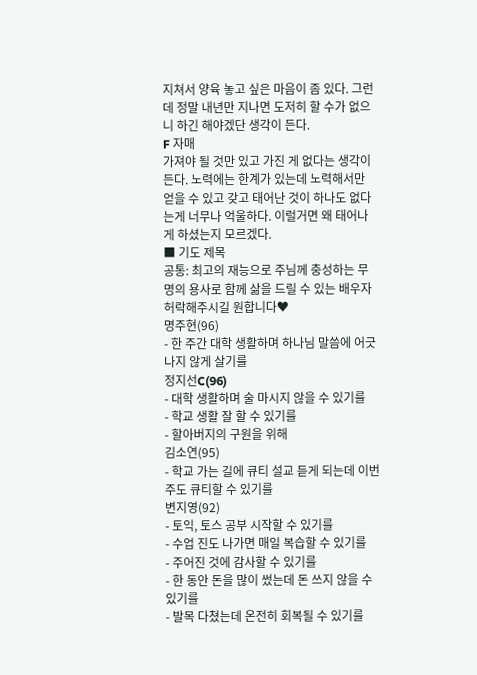지쳐서 양육 놓고 싶은 마음이 좀 있다. 그런데 정말 내년만 지나면 도저히 할 수가 없으니 하긴 해야겠단 생각이 든다.
F 자매
가져야 될 것만 있고 가진 게 없다는 생각이 든다. 노력에는 한계가 있는데 노력해서만 얻을 수 있고 갖고 태어난 것이 하나도 없다는게 너무나 억울하다. 이럴거면 왜 태어나게 하셨는지 모르겠다.
■ 기도 제목
공통: 최고의 재능으로 주님께 충성하는 무명의 용사로 함께 삶을 드릴 수 있는 배우자 허락해주시길 원합니다♥
명주현(96)
- 한 주간 대학 생활하며 하나님 말씀에 어긋나지 않게 살기를
정지선C(96)
- 대학 생활하며 술 마시지 않을 수 있기를
- 학교 생활 잘 할 수 있기를
- 할아버지의 구원을 위해
김소연(95)
- 학교 가는 길에 큐티 설교 듣게 되는데 이번주도 큐티할 수 있기를
변지영(92)
- 토익, 토스 공부 시작할 수 있기를
- 수업 진도 나가면 매일 복습할 수 있기를
- 주어진 것에 감사할 수 있기를
- 한 동안 돈을 많이 썼는데 돈 쓰지 않을 수 있기를
- 발목 다쳤는데 온전히 회복될 수 있기를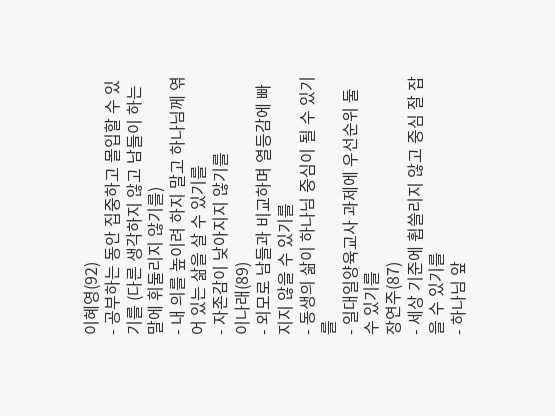이혜영(92)
- 공부하는 동안 집중하고 몰입할 수 있기를 (다른 생각하지 않고 남들이 하는 말에 휘둘리지 않기를)
- 내 의를 높이려 하지 말고 하나님께 엮어 있는 삶을 살 수 있기를
- 자존감이 낮아지지 않기를
이나래(89)
- 외모로 남들과 비교하며 열등감에 빠지지 않을 수 있기를
- 동생의 삶이 하나님 중심이 될 수 있기를
- 일대일양육교사 과제에 우선순위 둘 수 있기를
장연주(87)
- 세상 기준에 휩쓸리지 않고 중심 잘 잡을 수 있기를
- 하나님 앞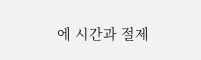에 시간과 절제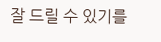잘 드릴 수 있기를